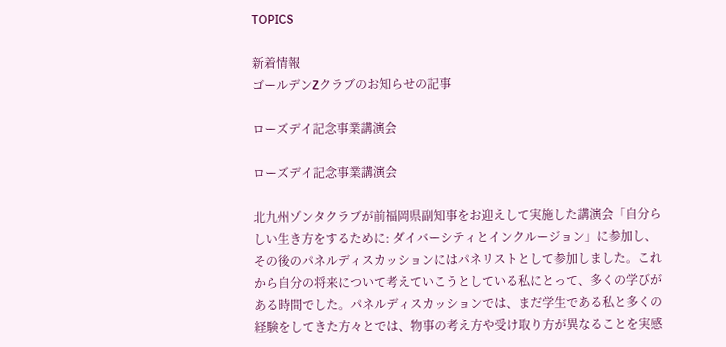TOPICS

新着情報
ゴールデンZクラブのお知らせの記事

ローズデイ記念事業講演会

ローズデイ記念事業講演会

北九州ゾンタクラブが前福岡県副知事をお迎えして実施した講演会「自分らしい生き方をするために: ダイバーシティとインクルージョン」に参加し、その後のパネルディスカッションにはパネリストとして参加しました。これから自分の将来について考えていこうとしている私にとって、多くの学びがある時間でした。パネルディスカッションでは、まだ学生である私と多くの経験をしてきた方々とでは、物事の考え方や受け取り方が異なることを実感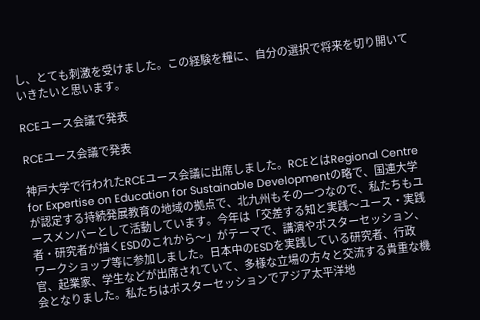し、とても刺激を受けました。この経験を糧に、自分の選択で将来を切り開いていきたいと思います。

RCEユース会議で発表

RCEユース会議で発表

神戸大学で行われたRCEユース会議に出席しました。RCEとはRegional Centre for Expertise on Education for Sustainable Developmentの略で、国連大学が認定する持続発展教育の地域の拠点で、北九州もその一つなので、私たちもユースメンバーとして活動しています。今年は「交差する知と実践〜ユース・実践者・研究者が描くESDのこれから〜」がテーマで、講演やポスターセッション、ワークショップ等に参加しました。日本中のESDを実践している研究者、行政官、起業家、学生などが出席されていて、多様な立場の方々と交流する貴重な機会となりました。私たちはポスターセッションでアジア太平洋地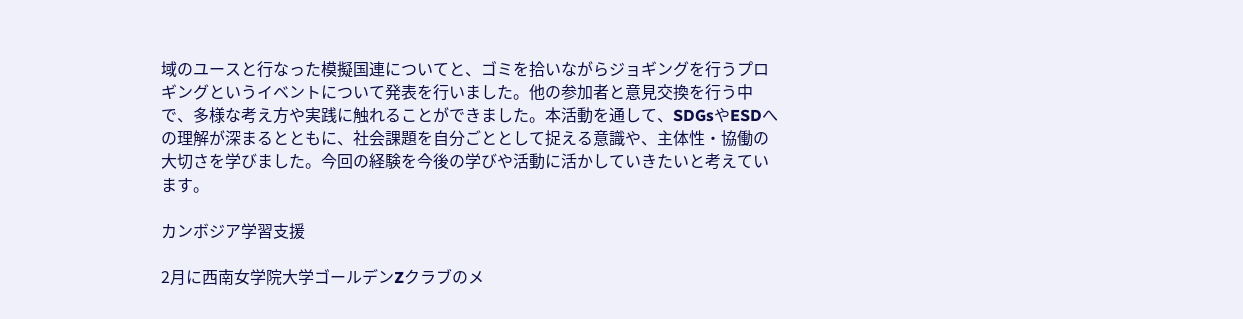域のユースと行なった模擬国連についてと、ゴミを拾いながらジョギングを行うプロギングというイベントについて発表を行いました。他の参加者と意見交換を行う中で、多様な考え方や実践に触れることができました。本活動を通して、SDGsやESDへの理解が深まるとともに、社会課題を自分ごととして捉える意識や、主体性・協働の大切さを学びました。今回の経験を今後の学びや活動に活かしていきたいと考えています。

カンボジア学習支援

2月に西南女学院大学ゴールデンZクラブのメ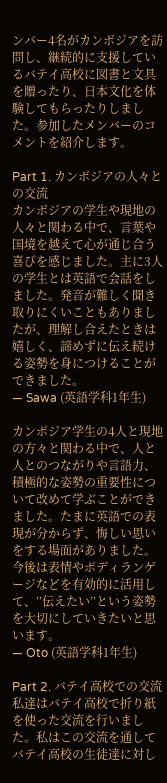ンバー4名がカンボジアを訪問し、継続的に支援しているバテイ高校に図書と文具を贈ったり、日本文化を体験してもらったりしました。参加したメンバーのコメントを紹介します。

Part 1. カンボジアの人々との交流
カンボジアの学生や現地の人々と関わる中で、言葉や国境を越えて心が通じ合う喜びを感じました。主に3人の学生とは英語で会話をしました。発音が難しく聞き取りにくいこともありましたが、理解し合えたときは嬉しく、諦めずに伝え続ける姿勢を身につけることができました。
— Sawa (英語学科1年生)

カンボジア学生の4人と現地の方々と関わる中で、人と人とのつながりや言語力、積極的な姿勢の重要性について改めて学ぶことができました。たまに英語での表現が分からず、悔しい思いをする場面がありました。今後は表情やボディランゲージなどを有効的に活用して、’’伝えたい’’という姿勢を大切にしていきたいと思います。
— Oto (英語学科1年生)

Part 2. バテイ高校での交流
私達はバテイ高校で折り紙を使った交流を行いました。私はこの交流を通してバテイ高校の生徒達に対し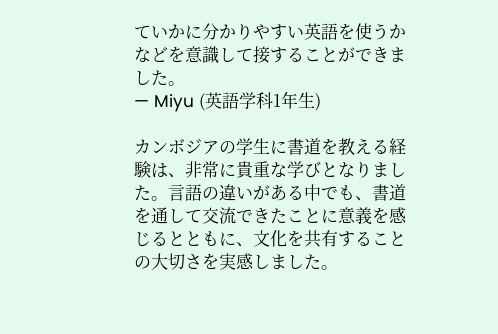ていかに分かりやすい英語を使うかなどを意識して接することができました。
— Miyu (英語学科1年生)

カンボジアの学生に書道を教える経験は、非常に貴重な学びとなりました。言語の違いがある中でも、書道を通して交流できたことに意義を感じるとともに、文化を共有することの大切さを実感しました。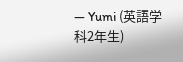— Yumi (英語学科2年生)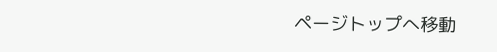ページトップへ移動